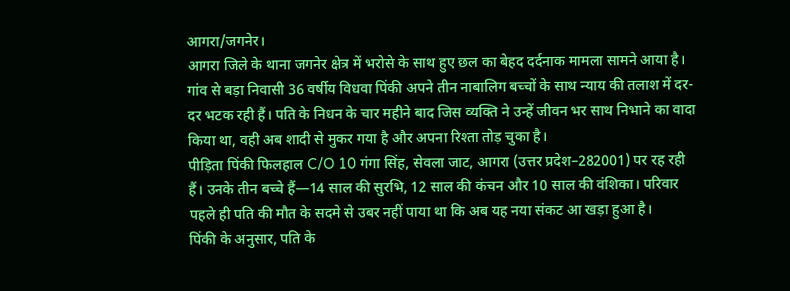आगरा/जगनेर।
आगरा जिले के थाना जगनेर क्षेत्र में भरोसे के साथ हुए छल का बेहद दर्दनाक मामला सामने आया है। गांव से बड़ा निवासी 36 वर्षीय विधवा पिंकी अपने तीन नाबालिग बच्चों के साथ न्याय की तलाश में दर-दर भटक रही हैं। पति के निधन के चार महीने बाद जिस व्यक्ति ने उन्हें जीवन भर साथ निभाने का वादा किया था, वही अब शादी से मुकर गया है और अपना रिश्ता तोड़ चुका है।
पीड़िता पिंकी फिलहाल C/O 10 गंगा सिंह, सेवला जाट, आगरा (उत्तर प्रदेश–282001) पर रह रही हैं। उनके तीन बच्चे हैं—14 साल की सुरभि, 12 साल की कंचन और 10 साल की वंशिका। परिवार पहले ही पति की मौत के सदमे से उबर नहीं पाया था कि अब यह नया संकट आ खड़ा हुआ है।
पिंकी के अनुसार, पति के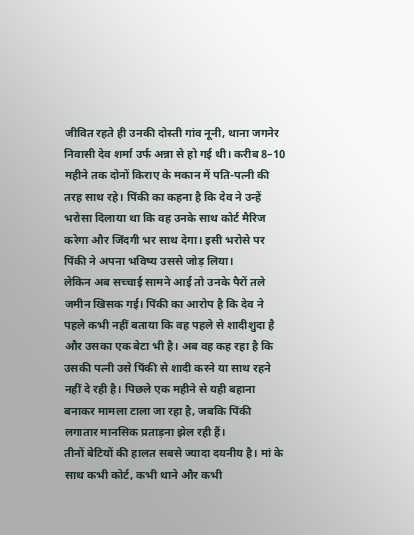जीवित रहते ही उनकी दोस्ती गांव नूनी, थाना जगनेर निवासी देव शर्मा उर्फ अन्ना से हो गई थी। करीब 8–10 महीने तक दोनों किराए के मकान में पति-पत्नी की तरह साथ रहे। पिंकी का कहना है कि देव ने उन्हें भरोसा दिलाया था कि वह उनके साथ कोर्ट मैरिज करेगा और जिंदगी भर साथ देगा। इसी भरोसे पर पिंकी ने अपना भविष्य उससे जोड़ लिया।
लेकिन अब सच्चाई सामने आई तो उनके पैरों तले जमीन खिसक गई। पिंकी का आरोप है कि देव ने पहले कभी नहीं बताया कि वह पहले से शादीशुदा है और उसका एक बेटा भी है। अब वह कह रहा है कि उसकी पत्नी उसे पिंकी से शादी करने या साथ रहने नहीं दे रही है। पिछले एक महीने से यही बहाना बनाकर मामला टाला जा रहा है, जबकि पिंकी लगातार मानसिक प्रताड़ना झेल रही हैं।
तीनों बेटियों की हालत सबसे ज्यादा दयनीय है। मां के साथ कभी कोर्ट, कभी थाने और कभी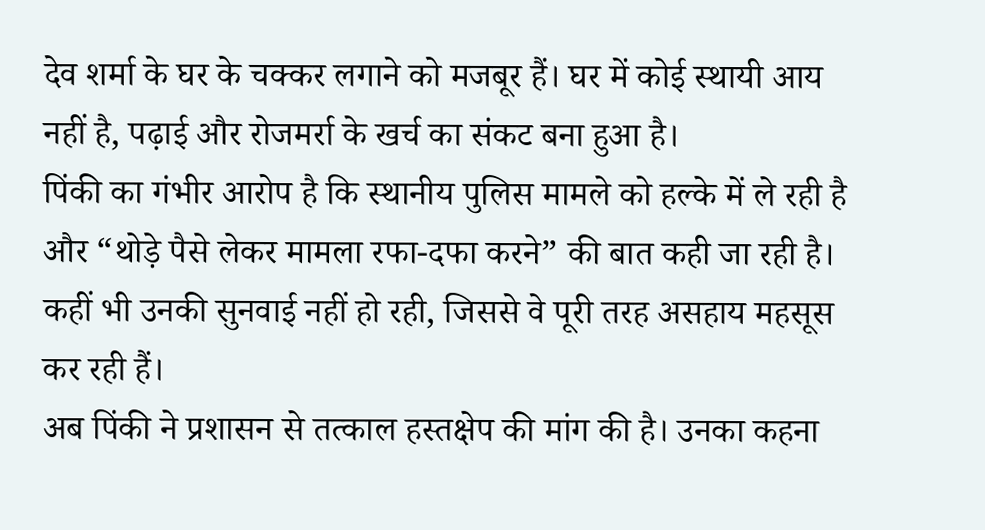देव शर्मा के घर के चक्कर लगाने को मजबूर हैं। घर में कोई स्थायी आय नहीं है, पढ़ाई और रोजमर्रा के खर्च का संकट बना हुआ है।
पिंकी का गंभीर आरोप है कि स्थानीय पुलिस मामले को हल्के में ले रही है और “थोड़े पैसे लेकर मामला रफा-दफा करने” की बात कही जा रही है। कहीं भी उनकी सुनवाई नहीं हो रही, जिससे वे पूरी तरह असहाय महसूस कर रही हैं।
अब पिंकी ने प्रशासन से तत्काल हस्तक्षेप की मांग की है। उनका कहना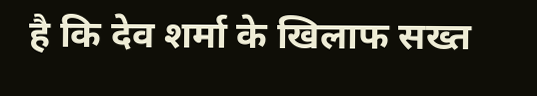है कि देव शर्मा के खिलाफ सख्त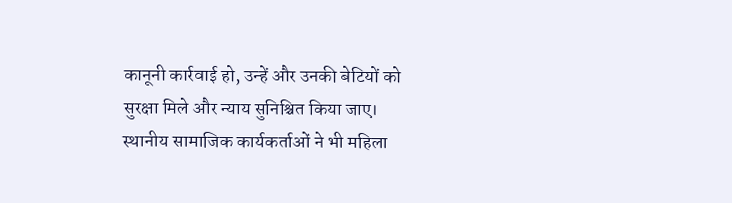कानूनी कार्रवाई हो, उन्हें और उनकी बेटियों को सुरक्षा मिले और न्याय सुनिश्चित किया जाए। स्थानीय सामाजिक कार्यकर्ताओं ने भी महिला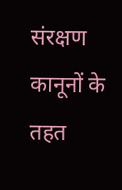संरक्षण कानूनों के तहत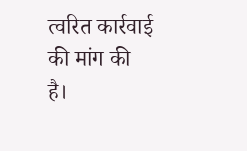त्वरित कार्रवाई की मांग की है।